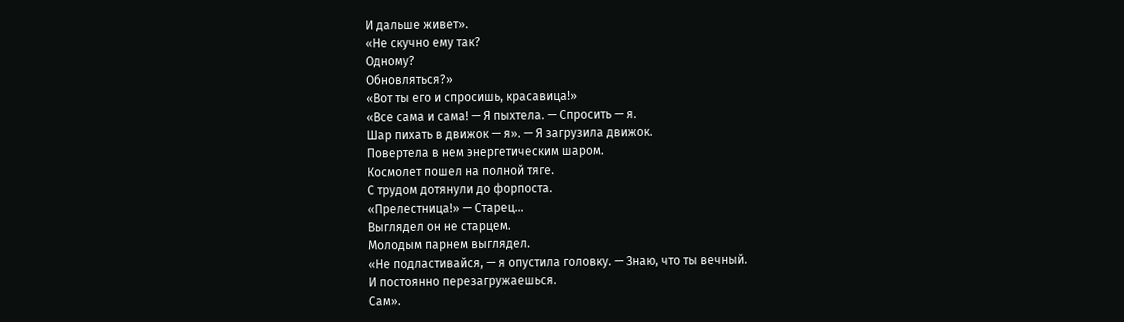И дальше живет».
«Не скучно ему так?
Одному?
Обновляться?»
«Вот ты его и спросишь, красавица!»
«Все сама и сама! — Я пыхтела. — Спросить — я.
Шар пихать в движок — я». — Я загрузила движок.
Повертела в нем энергетическим шаром.
Космолет пошел на полной тяге.
С трудом дотянули до форпоста.
«Прелестница!» — Старец…
Выглядел он не старцем.
Молодым парнем выглядел.
«Не подластивайся, — я опустила головку. — Знаю, что ты вечный.
И постоянно перезагружаешься.
Сам».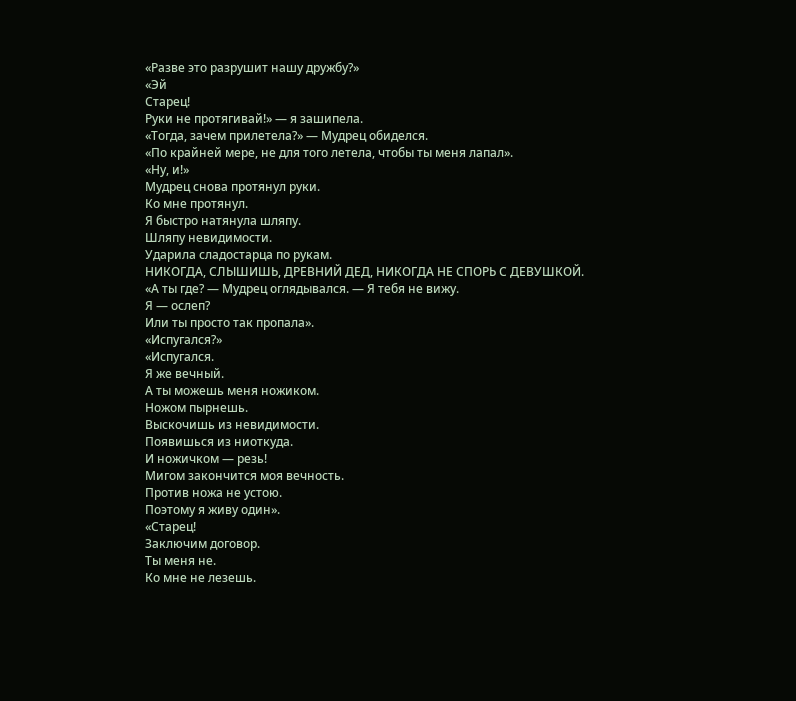«Разве это разрушит нашу дружбу?»
«Эй
Старец!
Руки не протягивай!» — я зашипела.
«Тогда, зачем прилетела?» — Мудрец обиделся.
«По крайней мере, не для того летела, чтобы ты меня лапал».
«Ну, и!»
Мудрец снова протянул руки.
Ко мне протянул.
Я быстро натянула шляпу.
Шляпу невидимости.
Ударила сладостарца по рукам.
НИКОГДА, СЛЫШИШЬ, ДРЕВНИЙ ДЕД, НИКОГДА НЕ СПОРЬ С ДЕВУШКОЙ.
«А ты где? — Мудрец оглядывался. — Я тебя не вижу.
Я — ослеп?
Или ты просто так пропала».
«Испугался?»
«Испугался.
Я же вечный.
А ты можешь меня ножиком.
Ножом пырнешь.
Выскочишь из невидимости.
Появишься из ниоткуда.
И ножичком — резь!
Мигом закончится моя вечность.
Против ножа не устою.
Поэтому я живу один».
«Старец!
Заключим договор.
Ты меня не.
Ко мне не лезешь.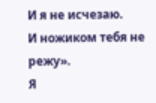И я не исчезаю.
И ножиком тебя не режу».
Я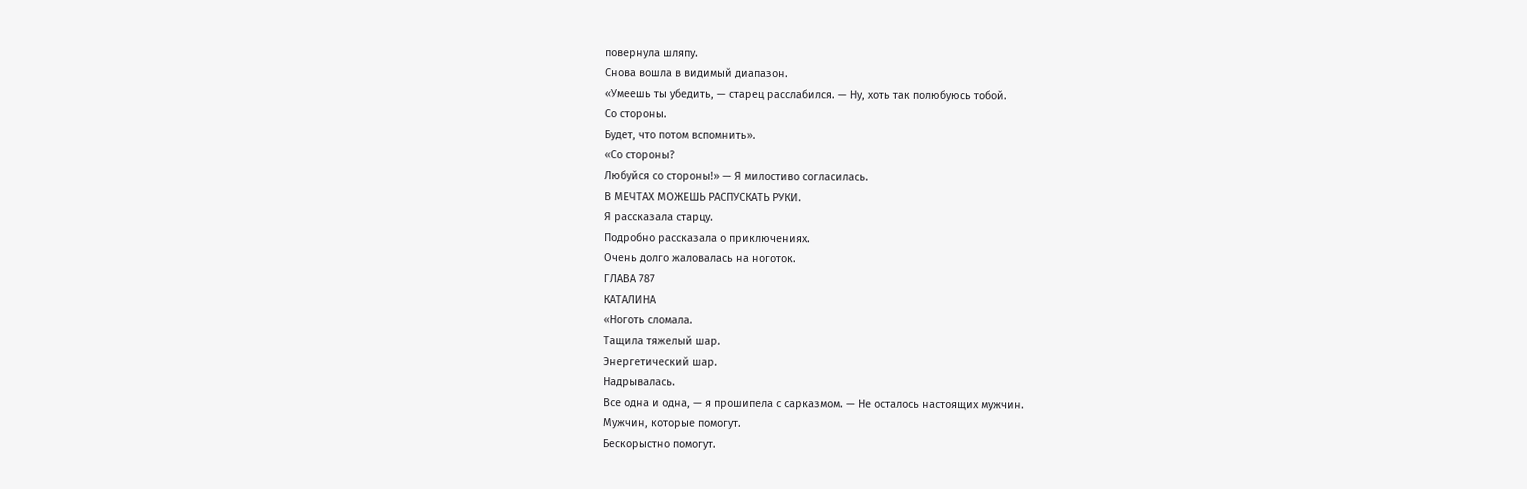повернула шляпу.
Снова вошла в видимый диапазон.
«Умеешь ты убедить, — старец расслабился. — Ну, хоть так полюбуюсь тобой.
Со стороны.
Будет, что потом вспомнить».
«Со стороны?
Любуйся со стороны!» — Я милостиво согласилась.
В МЕЧТАХ МОЖЕШЬ РАСПУСКАТЬ РУКИ.
Я рассказала старцу.
Подробно рассказала о приключениях.
Очень долго жаловалась на ноготок.
ГЛАВА 787
КАТАЛИНА
«Ноготь сломала.
Тащила тяжелый шар.
Энергетический шар.
Надрывалась.
Все одна и одна, — я прошипела с сарказмом. — Не осталось настоящих мужчин.
Мужчин, которые помогут.
Бескорыстно помогут.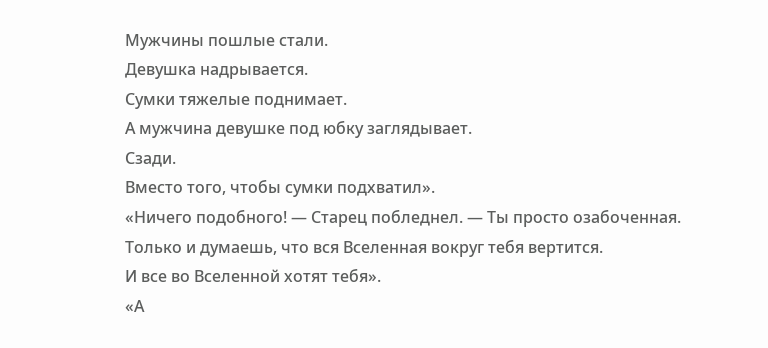Мужчины пошлые стали.
Девушка надрывается.
Сумки тяжелые поднимает.
А мужчина девушке под юбку заглядывает.
Сзади.
Вместо того, чтобы сумки подхватил».
«Ничего подобного! — Старец побледнел. — Ты просто озабоченная.
Только и думаешь, что вся Вселенная вокруг тебя вертится.
И все во Вселенной хотят тебя».
«А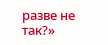разве не так?»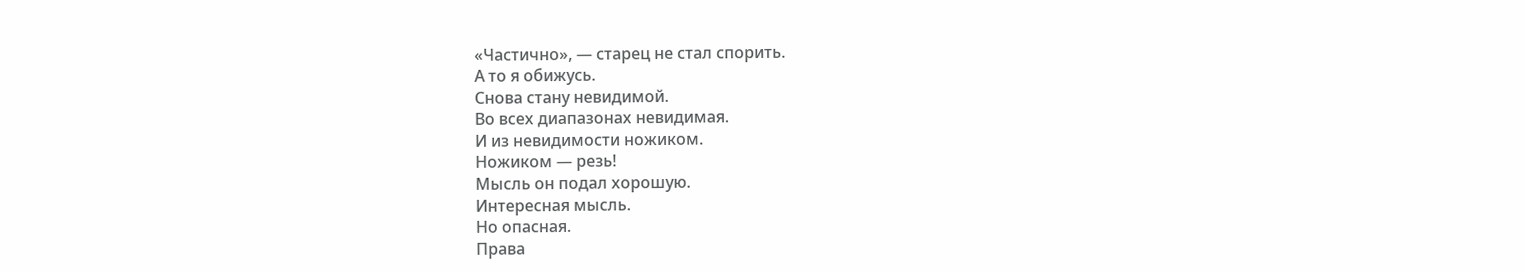«Частично», — старец не стал спорить.
А то я обижусь.
Снова стану невидимой.
Во всех диапазонах невидимая.
И из невидимости ножиком.
Ножиком — резь!
Мысль он подал хорошую.
Интересная мысль.
Но опасная.
Права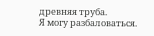древняя труба.
Я могу разбаловаться.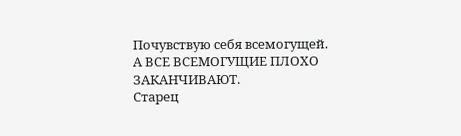Почувствую себя всемогущей.
А ВСЕ ВСЕМОГУЩИЕ ПЛОХО ЗАКАНЧИВАЮТ.
Старец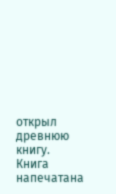открыл древнюю книгу.
Книга напечатана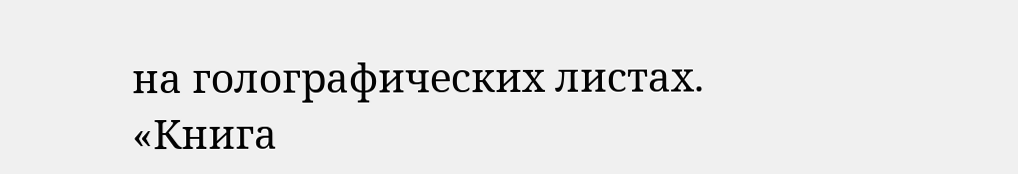на голографических листах.
«Книга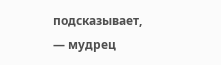подсказывает, — мудрец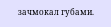зачмокал губами.